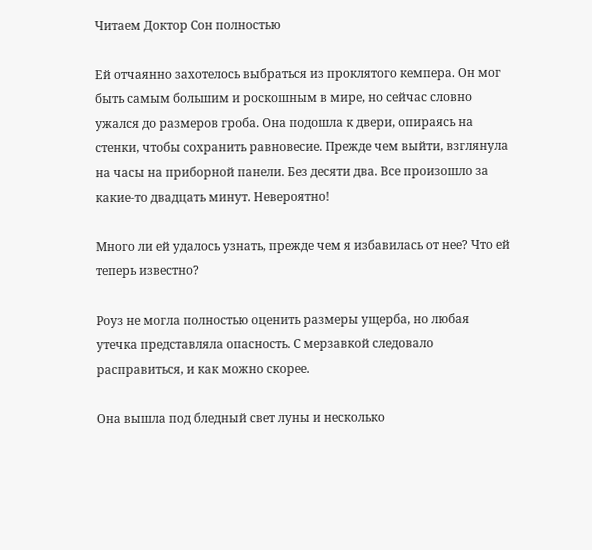Читаем Доктор Сон полностью

Ей отчаянно захотелось выбраться из проклятого кемпера. Он мог быть самым большим и роскошным в мире, но сейчас словно ужался до размеров гроба. Она подошла к двери, опираясь на стенки, чтобы сохранить равновесие. Прежде чем выйти, взглянула на часы на приборной панели. Без десяти два. Все произошло за какие-то двадцать минут. Невероятно!

Много ли ей удалось узнать, прежде чем я избавилась от нее? Что ей теперь известно?

Роуз не могла полностью оценить размеры ущерба, но любая утечка представляла опасность. С мерзавкой следовало расправиться, и как можно скорее.

Она вышла под бледный свет луны и несколько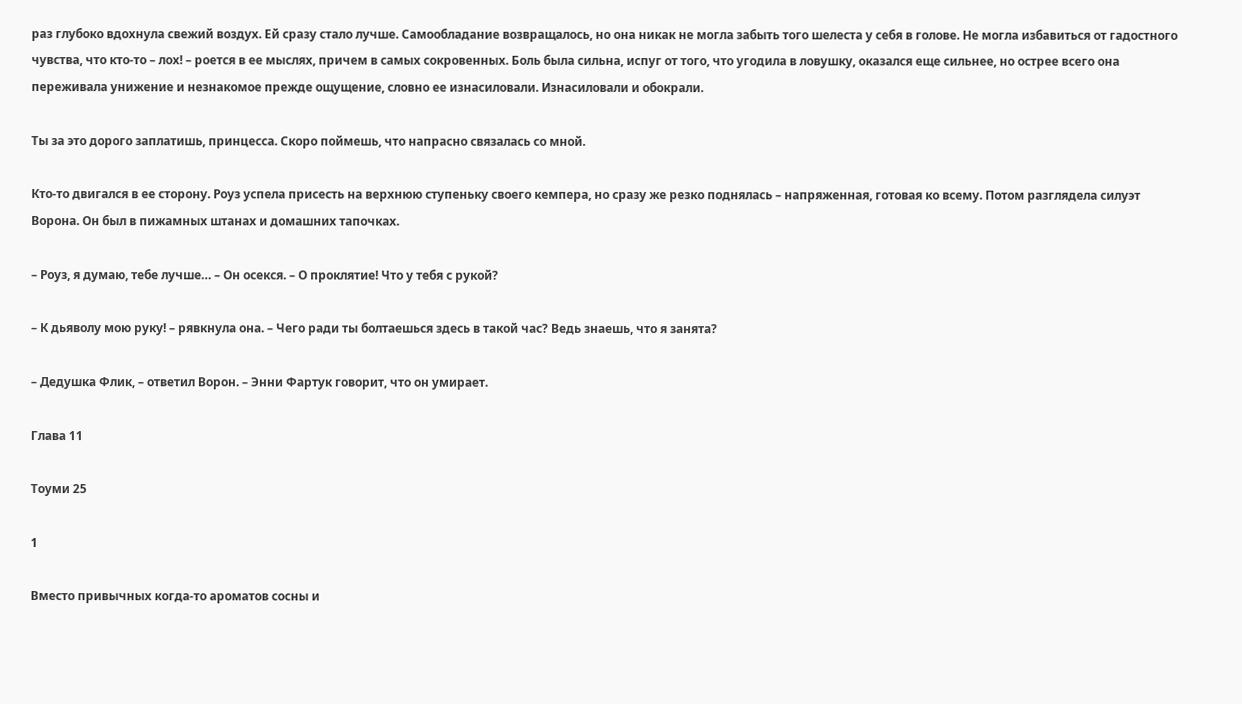раз глубоко вдохнула свежий воздух. Ей сразу стало лучше. Самообладание возвращалось, но она никак не могла забыть того шелеста у себя в голове. Не могла избавиться от гадостного чувства, что кто-то – лох! – роется в ее мыслях, причем в самых сокровенных. Боль была сильна, испуг от того, что угодила в ловушку, оказался еще сильнее, но острее всего она переживала унижение и незнакомое прежде ощущение, словно ее изнасиловали. Изнасиловали и обокрали.

Ты за это дорого заплатишь, принцесса. Скоро поймешь, что напрасно связалась со мной.

Кто-то двигался в ее сторону. Роуз успела присесть на верхнюю ступеньку своего кемпера, но сразу же резко поднялась – напряженная, готовая ко всему. Потом разглядела силуэт Ворона. Он был в пижамных штанах и домашних тапочках.

– Роуз, я думаю, тебе лучше… – Он осекся. – О проклятие! Что у тебя с рукой?

– К дьяволу мою руку! – рявкнула она. – Чего ради ты болтаешься здесь в такой час? Ведь знаешь, что я занята?

– Дедушка Флик, – ответил Ворон. – Энни Фартук говорит, что он умирает.

Глава 11

Тоуми 25

1

Вместо привычных когда-то ароматов сосны и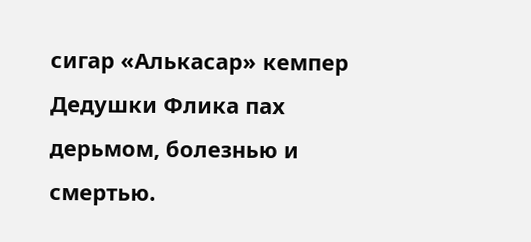сигар «Алькасар» кемпер Дедушки Флика пах дерьмом, болезнью и смертью.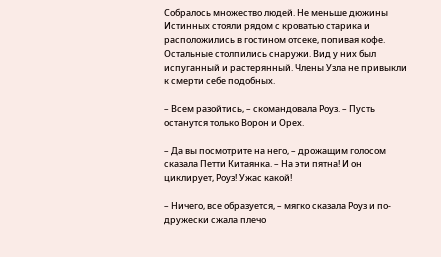Собралось множество людей. Не меньше дюжины Истинных стояли рядом с кроватью старика и расположились в гостином отсеке, попивая кофе. Остальные столпились снаружи. Вид у них был испуганный и растерянный. Члены Узла не привыкли к смерти себе подобных.

– Всем разойтись, – скомандовала Роуз. – Пусть останутся только Ворон и Орех.

– Да вы посмотрите на него, – дрожащим голосом сказала Петти Китаянка. – На эти пятна! И он циклирует, Роуз! Ужас какой!

– Ничего, все образуется, – мягко сказала Роуз и по-дружески сжала плечо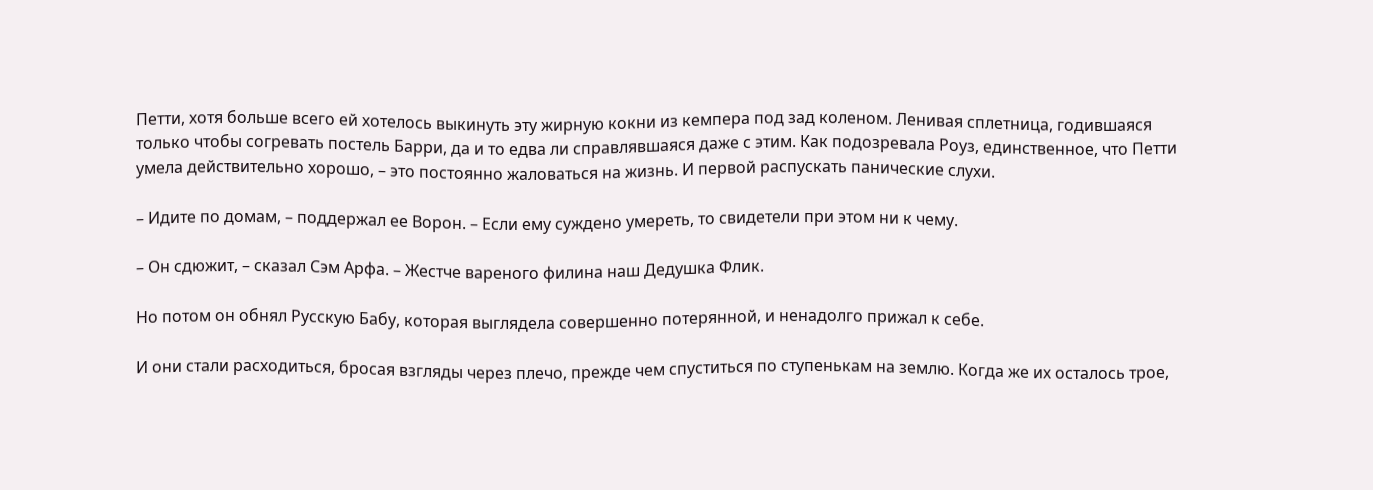Петти, хотя больше всего ей хотелось выкинуть эту жирную кокни из кемпера под зад коленом. Ленивая сплетница, годившаяся только чтобы согревать постель Барри, да и то едва ли справлявшаяся даже с этим. Как подозревала Роуз, единственное, что Петти умела действительно хорошо, – это постоянно жаловаться на жизнь. И первой распускать панические слухи.

– Идите по домам, – поддержал ее Ворон. – Если ему суждено умереть, то свидетели при этом ни к чему.

– Он сдюжит, – сказал Сэм Арфа. – Жестче вареного филина наш Дедушка Флик.

Но потом он обнял Русскую Бабу, которая выглядела совершенно потерянной, и ненадолго прижал к себе.

И они стали расходиться, бросая взгляды через плечо, прежде чем спуститься по ступенькам на землю. Когда же их осталось трое,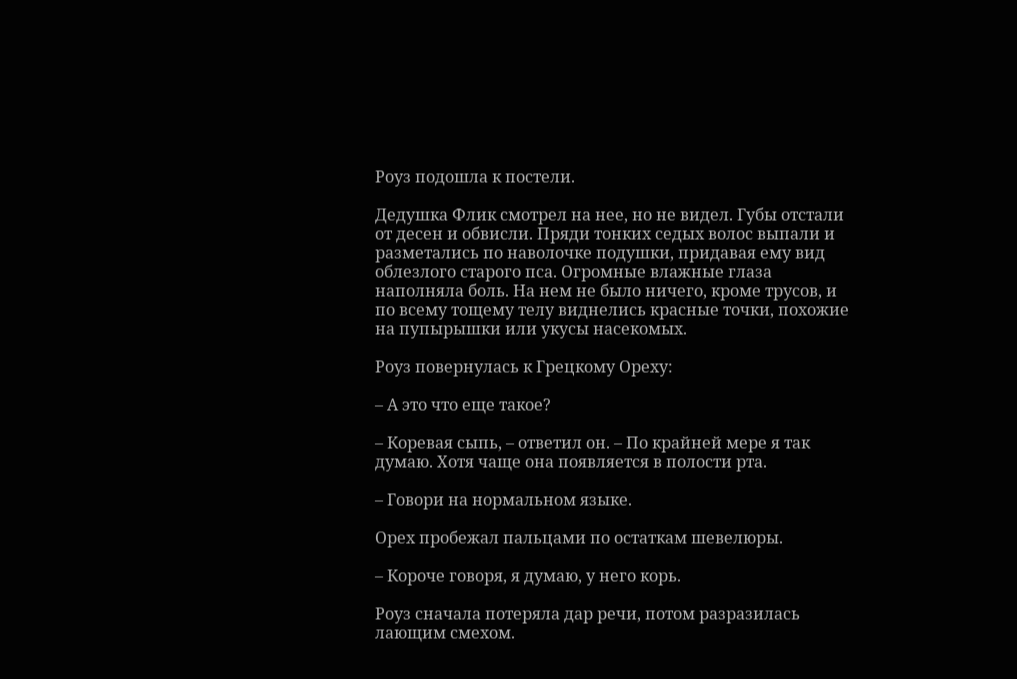Роуз подошла к постели.

Дедушка Флик смотрел на нее, но не видел. Губы отстали от десен и обвисли. Пряди тонких седых волос выпали и разметались по наволочке подушки, придавая ему вид облезлого старого пса. Огромные влажные глаза наполняла боль. На нем не было ничего, кроме трусов, и по всему тощему телу виднелись красные точки, похожие на пупырышки или укусы насекомых.

Роуз повернулась к Грецкому Ореху:

– А это что еще такое?

– Коревая сыпь, – ответил он. – По крайней мере я так думаю. Хотя чаще она появляется в полости рта.

– Говори на нормальном языке.

Орех пробежал пальцами по остаткам шевелюры.

– Короче говоря, я думаю, у него корь.

Роуз сначала потеряла дар речи, потом разразилась лающим смехом.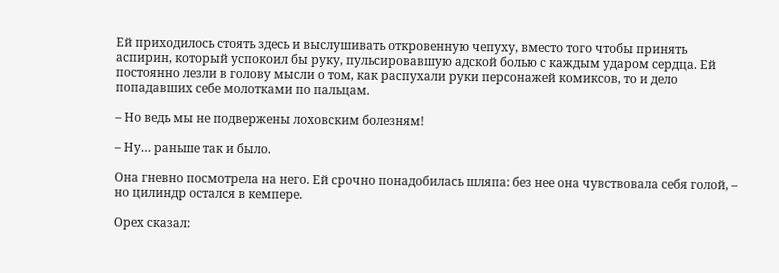Ей приходилось стоять здесь и выслушивать откровенную чепуху, вместо того чтобы принять аспирин, который успокоил бы руку, пульсировавшую адской болью с каждым ударом сердца. Ей постоянно лезли в голову мысли о том, как распухали руки персонажей комиксов, то и дело попадавших себе молотками по пальцам.

– Но ведь мы не подвержены лоховским болезням!

– Ну… раньше так и было.

Она гневно посмотрела на него. Ей срочно понадобилась шляпа: без нее она чувствовала себя голой, – но цилиндр остался в кемпере.

Орех сказал: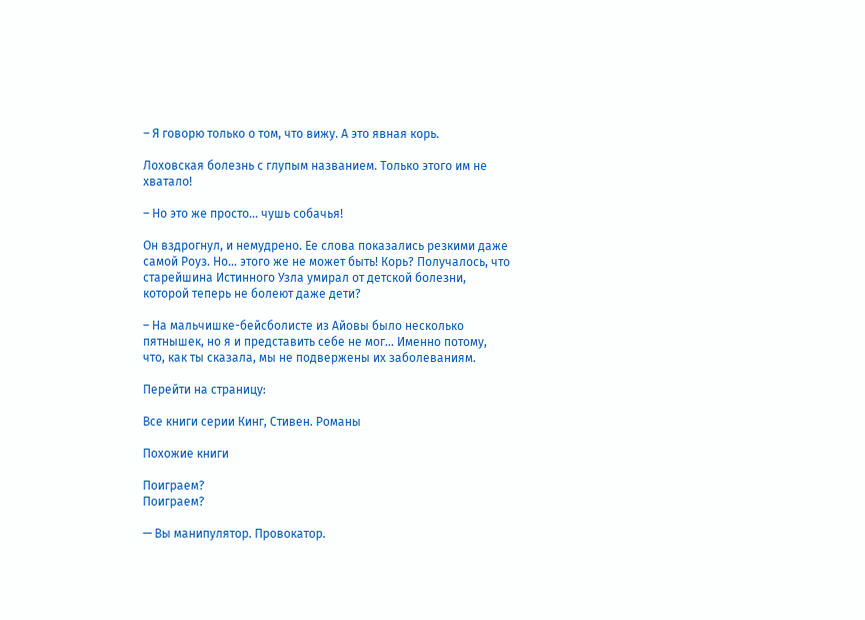– Я говорю только о том, что вижу. А это явная корь.

Лоховская болезнь с глупым названием. Только этого им не хватало!

– Но это же просто… чушь собачья!

Он вздрогнул, и немудрено. Ее слова показались резкими даже самой Роуз. Но… этого же не может быть! Корь? Получалось, что старейшина Истинного Узла умирал от детской болезни, которой теперь не болеют даже дети?

– На мальчишке-бейсболисте из Айовы было несколько пятнышек, но я и представить себе не мог… Именно потому, что, как ты сказала, мы не подвержены их заболеваниям.

Перейти на страницу:

Все книги серии Кинг, Стивен. Романы

Похожие книги

Поиграем?
Поиграем?

— Вы манипулятор. Провокатор.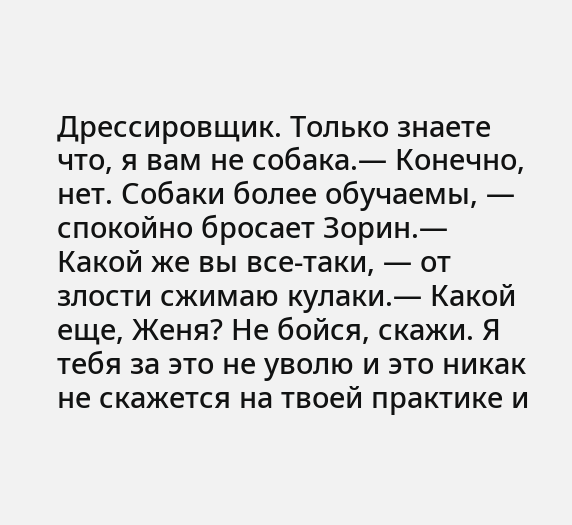Дрессировщик. Только знаете что, я вам не собака.— Конечно, нет. Собаки более обучаемы, — спокойно бросает Зорин.— Какой же вы все-таки, — от злости сжимаю кулаки.— Какой еще, Женя? Не бойся, скажи. Я тебя за это не уволю и это никак не скажется на твоей практике и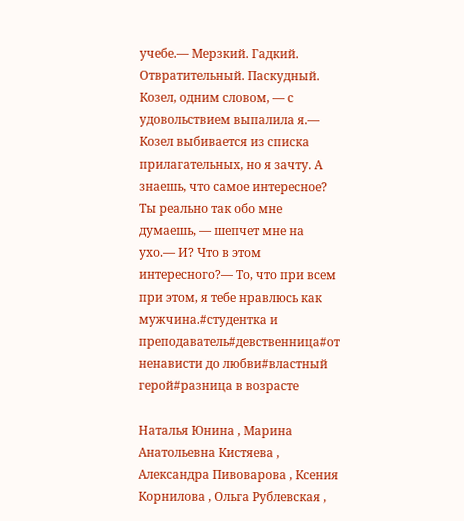учебе.— Мерзкий. Гадкий. Отвратительный. Паскудный. Козел, одним словом, — с удовольствием выпалила я.— Козел выбивается из списка прилагательных, но я зачту. А знаешь, что самое интересное? Ты реально так обо мне думаешь, — шепчет мне на ухо.— И? Что в этом интересного?— То, что при всем при этом, я тебе нравлюсь как мужчина.#студентка и преподаватель#девственница#от ненависти до любви#властный герой#разница в возрасте

Наталья Юнина , Марина Анатольевна Кистяева , Александра Пивоварова , Ксения Корнилова , Ольга Рублевская ,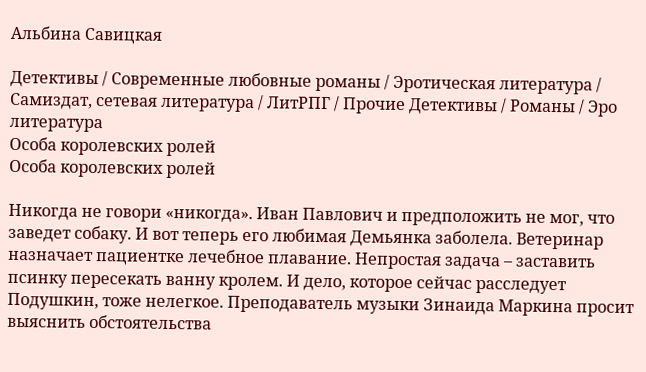Альбина Савицкая

Детективы / Современные любовные романы / Эротическая литература / Самиздат, сетевая литература / ЛитРПГ / Прочие Детективы / Романы / Эро литература
Особа королевских ролей
Особа королевских ролей

Никогда не говори «никогда». Иван Павлович и предположить не мог, что заведет собаку. И вот теперь его любимая Демьянка заболела. Ветеринар назначает пациентке лечебное плавание. Непростая задача – заставить псинку пересекать ванну кролем. И дело, которое сейчас расследует Подушкин, тоже нелегкое. Преподаватель музыки Зинаида Маркина просит выяснить обстоятельства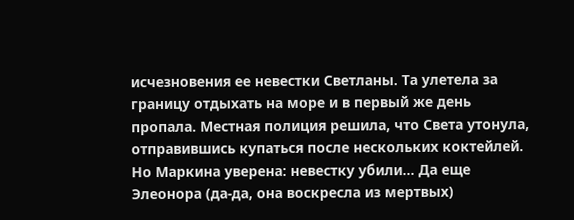исчезновения ее невестки Светланы. Та улетела за границу отдыхать на море и в первый же день пропала. Местная полиция решила, что Света утонула, отправившись купаться после нескольких коктейлей. Но Маркина уверена: невестку убили… Да еще Элеонора (да-да, она воскресла из мертвых)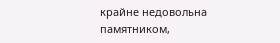крайне недовольна памятником,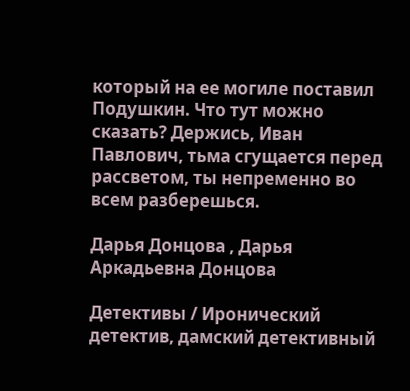который на ее могиле поставил Подушкин. Что тут можно сказать? Держись, Иван Павлович, тьма сгущается перед рассветом, ты непременно во всем разберешься.

Дарья Донцова , Дарья Аркадьевна Донцова

Детективы / Иронический детектив, дамский детективный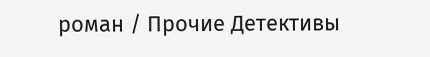роман / Прочие Детективы